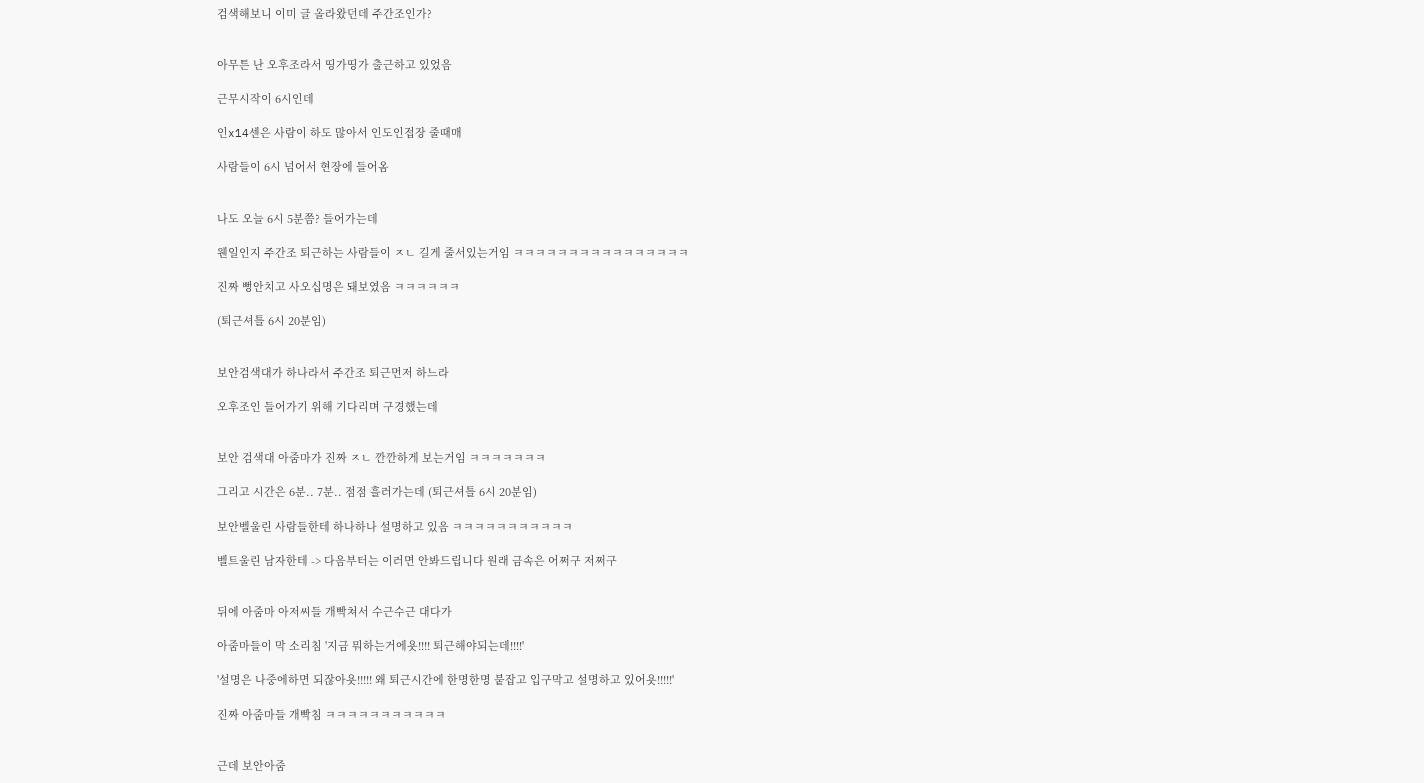검색해보니 이미 글 올라왔던데 주간조인가?


아무튼 난 오후조라서 띵가띵가 출근하고 있었음

근무시작이 6시인데

인x14센은 사람이 하도 많아서 인도인접장 줄때매

사람들이 6시 넘어서 현장에 들어옴


나도 오늘 6시 5분쯤? 들어가는데

웬일인지 주간조 퇴근하는 사람들이 ㅈㄴ 길게 줄서있는거임 ㅋㅋㅋㅋㅋㅋㅋㅋㅋㅋㅋㅋㅋㅋㅋㅋ

진짜 뻥안치고 사오십명은 돼보였음 ㅋㅋㅋㅋㅋㅋ

(퇴근셔틀 6시 20분임)


보안검색대가 하나라서 주간조 퇴근먼저 하느라

오후조인 들어가기 위해 기다리며 구경했는데


보안 검색대 아줌마가 진짜 ㅈㄴ 깐깐하게 보는거임 ㅋㅋㅋㅋㅋㅋㅋ

그리고 시간은 6분.. 7분.. 점점 흘러가는데 (퇴근셔틀 6시 20분임)

보안벨울린 사람들한테 하나하나 설명하고 있음 ㅋㅋㅋㅋㅋㅋㅋㅋㅋㅋㅋ

벨트울린 남자한테 -> 다음부터는 이러면 안봐드립니다 원래 금속은 어쩌구 저쩌구


뒤에 아줌마 아저씨들 개빡쳐서 수근수근 대다가

아줌마들이 막 소리침 '지금 뭐하는거에욧!!!! 퇴근해야되는데!!!!'

'설명은 나중에하면 되잖아욧!!!!! 왜 퇴근시간에 한명한명 붙잡고 입구막고 설명하고 있어욧!!!!!'

진짜 아줌마들 개빡침 ㅋㅋㅋㅋㅋㅋㅋㅋㅋㅋㅋ


근데 보안아줌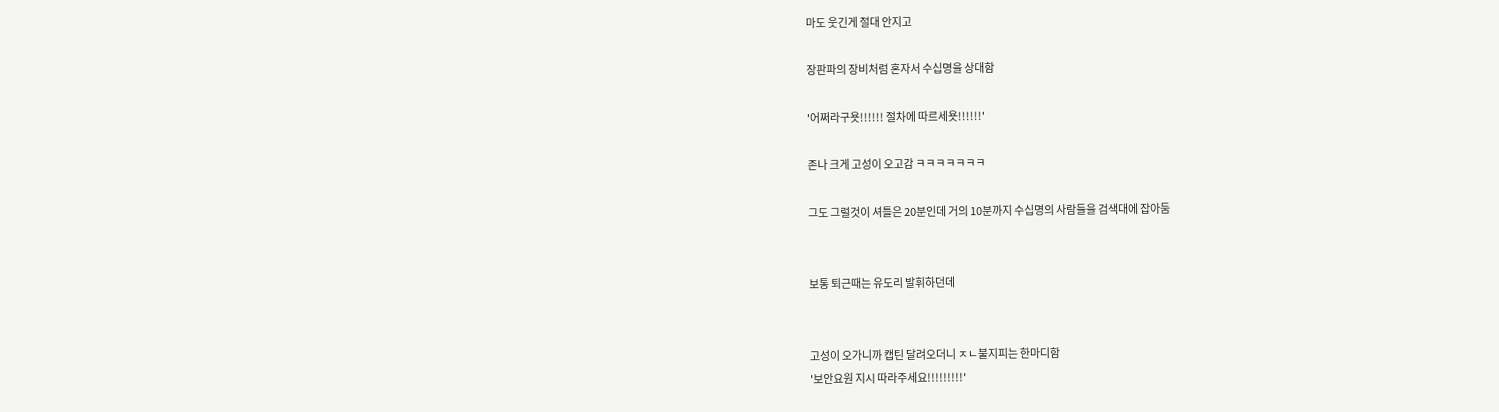마도 웃긴게 절대 안지고

장판파의 장비처럼 혼자서 수십명을 상대함

'어쩌라구욧!!!!!! 절차에 따르세욧!!!!!!'

존나 크게 고성이 오고감 ㅋㅋㅋㅋㅋㅋㅋ

그도 그럴것이 셔틀은 20분인데 거의 10분까지 수십명의 사람들을 검색대에 잡아둠


보통 퇴근때는 유도리 발휘하던데


고성이 오가니까 캡틴 달려오더니 ㅈㄴ불지피는 한마디함
'보안요원 지시 따라주세요!!!!!!!!!'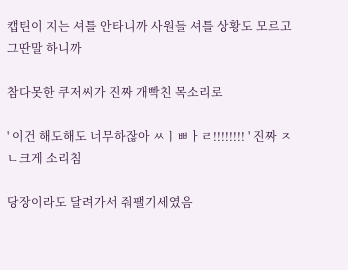캡틴이 지는 셔틀 안타니까 사원들 셔틀 상황도 모르고 그딴말 하니까

참다못한 쿠저씨가 진짜 개빡친 목소리로

' 이건 해도해도 너무하잖아 ㅆㅣㅃㅏㄹ!!!!!!!! ' 진짜 ㅈㄴ크게 소리침

당장이라도 달려가서 줘팰기세였음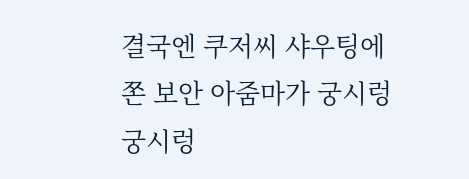결국엔 쿠저씨 샤우팅에 쫀 보안 아줌마가 궁시렁 궁시렁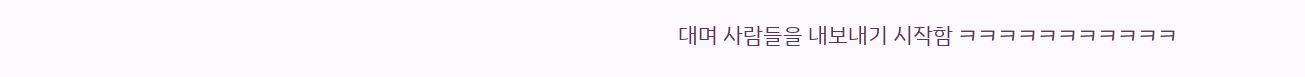대며 사람들을 내보내기 시작함 ㅋㅋㅋㅋㅋㅋㅋㅋㅋㅋㅋ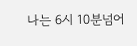나는 6시 10분넘어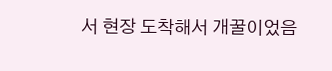서 현장 도착해서 개꿀이었음